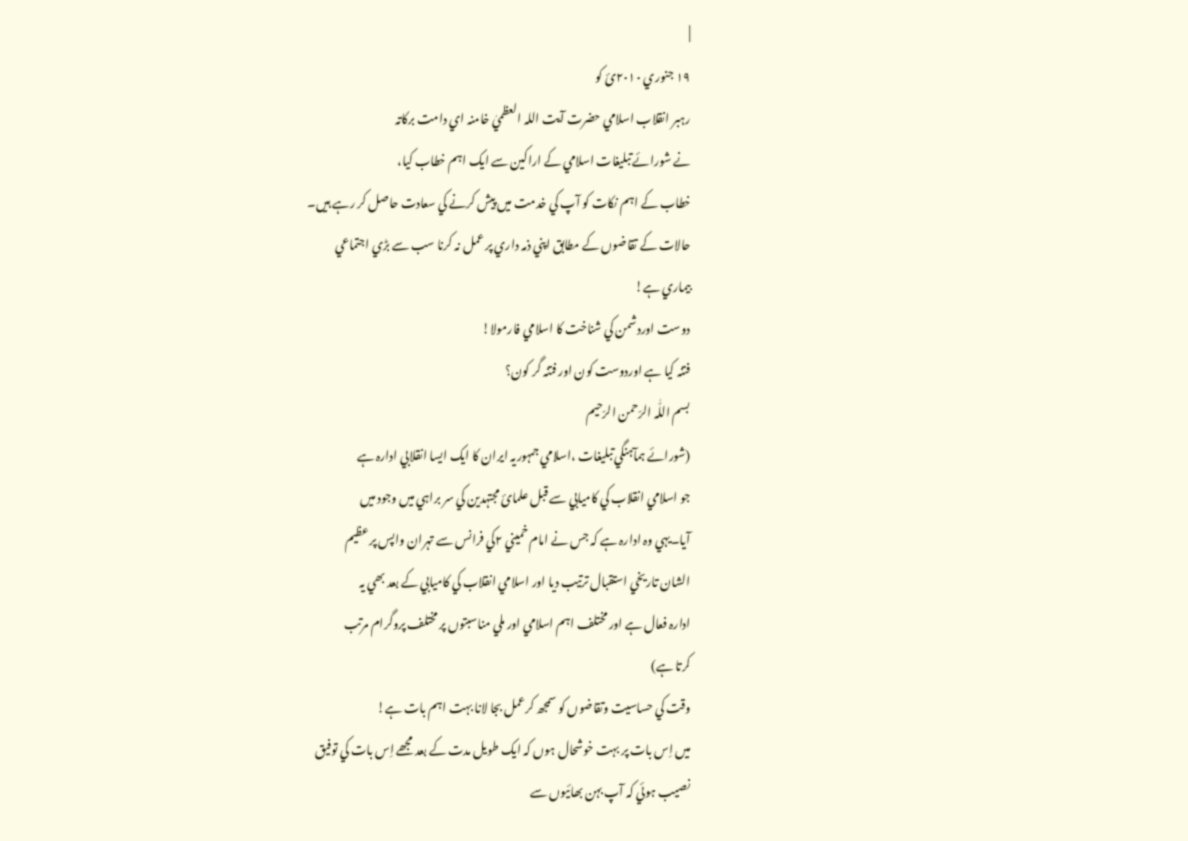|
١٩ جنوري ٢٠١٠ئ کو
رہبر انقلاب اسلامي حضرت آيت اللہ العظميٰ خامنہ اي دامت برکاتہ
نے شورائے تبليغات اسلامي کے اراکين سے ايک اہم خطاب کيا،
خطاب کے اہم نکات کو آپ کي خدمت ميں پيش کرنے کي سعادت حاصل کر رہے ہيں۔
حالات کے تقاضوں کے مطابق اپني ذمہ داري پر عمل نہ کرنا سب سے بڑي اجتماعي
بيماري ہے!
دوست اوردشمن کي شناخت کا اسلامي فارمولا!
فتنہ کيا ہے اوردوست کون اور فتنہ گر کون؟
بسم اللّٰہ الرّحمن الرّحيم
(شورائے ہمآہنگي تبليغات ،اسلامي جمہوريہ ايران کا ايک ايسا انقلابي ادارہ ہے
جو اسلامي انقلاب کي کاميابي سے قبل علمائ مجتہدين کي سر براہي ميں وجود ميں
آيا۔يہي وہ ادارہ ہے کہ جس نے امام خميني ۲کي فرانس سے تہران واپس پر عظيم
الشان تاريخي استقبال ترتيب ديا اور اسلامي انقلاب کي کاميابي کے بعد بھي يہ
ادارہ فعال ہے اور مختلف اہم اسلامي اور ملي مناسبتوں پر مختلف پروگرام مرتب
کرتا ہے)
وقت کي حساسيت وتقاضوں کو سمجھ کرعمل بجا لانا بہت اہم بات ہے!
ميں اِس بات پر بہت خوشحال ہوں کہ ايک طويل مدت کے بعد مجھے اِس بات کي توفيق
نصيب ہوئي کہ آپ بہن بھائيوں سے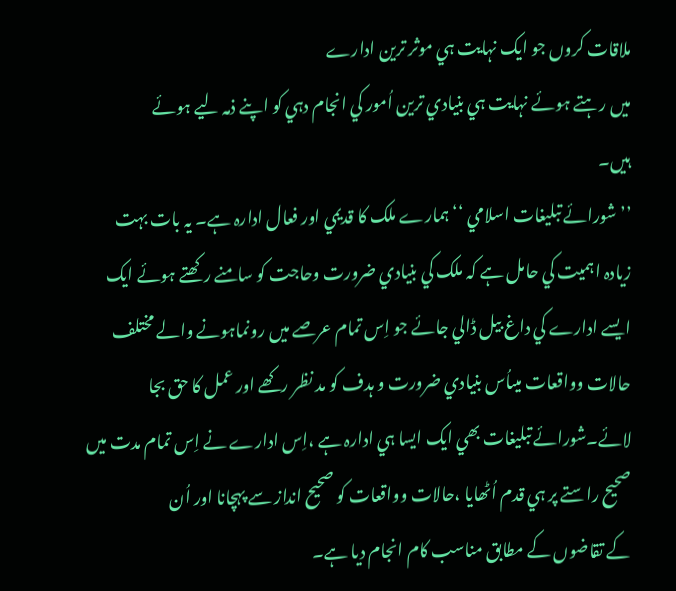ملاقات کروں جو ايک نہايت ہي موثر ترين ادارے
ميں رہتے ہوئے نہايت ہي بنيادي ترين اُمور کي انجام دہي کو اپنے ذمہ ليے ہوئے
ہيں۔
’’شورائے تبليغات اسلامي ‘‘ہمارے ملک کا قديمي اور فعال ادارہ ہے۔ يہ بات بہت
زيادہ اہميت کي حامل ہے کہ ملک کي بنيادي ضرورت وحاجت کو سامنے رکھتے ہوئے ايک
ايسے ادارے کي داغ بيل ڈالي جائے جو اِس تمام عرصے ميں رونماہونے والے مختلف
حالات وواقعات ميںاُس بنيادي ضرورت و ہدف کو مد نظر رکھے اور عمل کا حق بجا
لائے۔شورائے تبليغات بھي ايک ايسا ہي ادارہ ہے ،اِس ادارے نے اِس تمام مدت ميں
صحيح راستے پر ہي قدم اُٹھايا ،حالات وواقعات کو صحيح انداز سے پہچانا اور اُن
کے تقاضوں کے مطابق مناسب کام انجام ديا ہے۔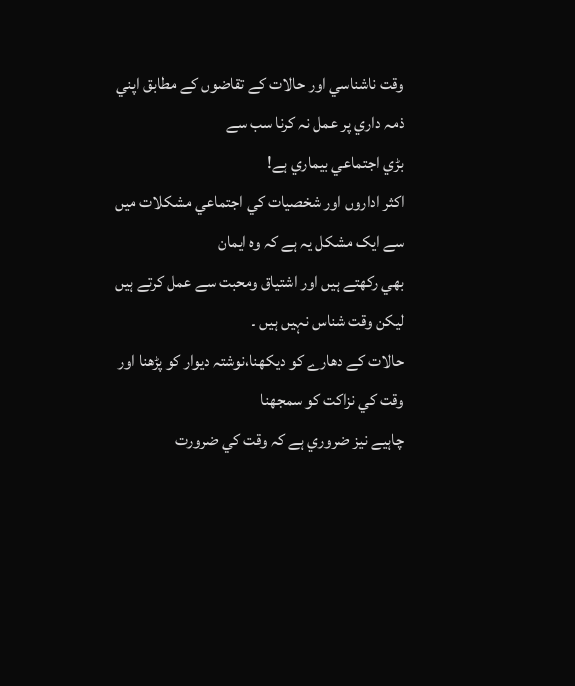وقت ناشناسي اور حالات کے تقاضوں کے مطابق اپني ذمہ داري پر عمل نہ کرنا سب سے
بڑي اجتماعي بيماري ہے!
اکثر اداروں اور شخصيات کي اجتماعي مشکلات ميں سے ايک مشکل يہ ہے کہ وہ ايمان
بھي رکھتے ہيں اور اشتياق ومحبت سے عمل کرتے ہيں ليکن وقت شناس نہيں ہيں ۔
حالات کے دھارے کو ديکھنا،نوشتہ ديوار کو پڑھنا اور وقت کي نزاکت کو سمجھنا
چاہيے نيز ضروري ہے کہ وقت کي ضرورت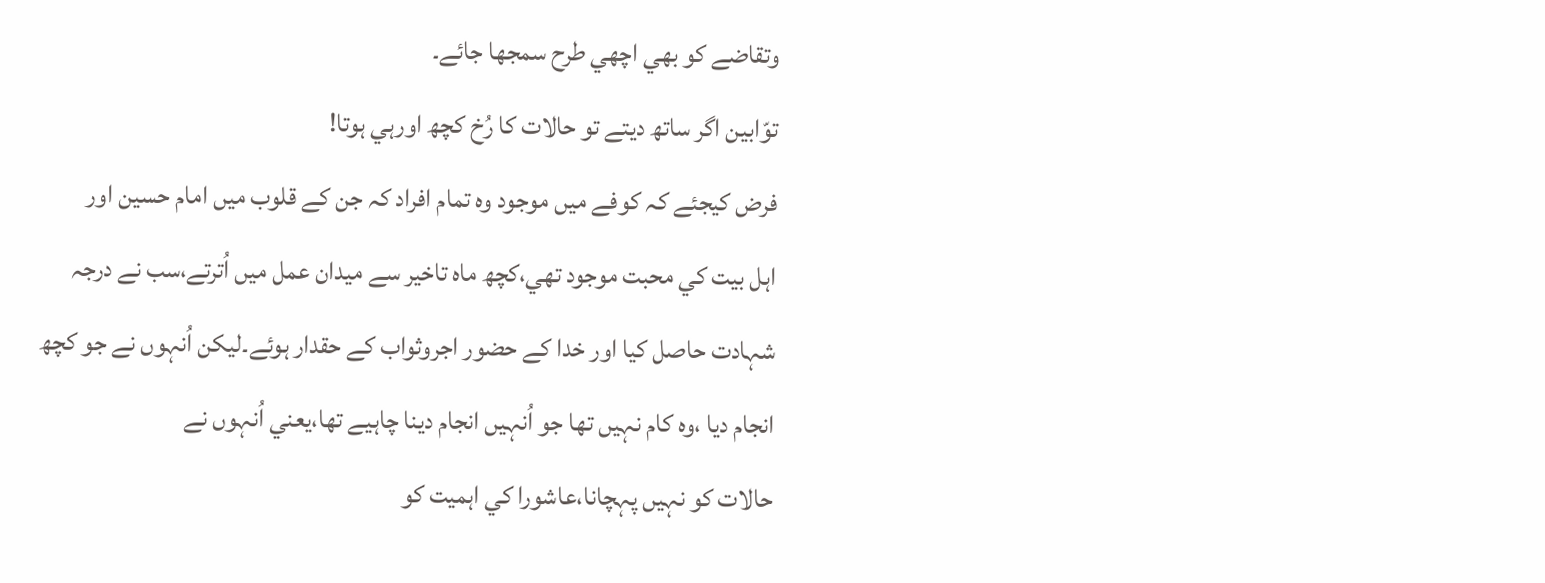وتقاضے کو بھي اچھي طرح سمجھا جائے۔
توّابين اگر ساتھ ديتے تو حالات کا رُخ کچھ اورہي ہوتا!
فرض کيجئے کہ کوفے ميں موجود وہ تمام افراد کہ جن کے قلوب ميں امام حسين اور
اہل بيت کي محبت موجود تھي،کچھ ماہ تاخير سے ميدان عمل ميں اُترتے،سب نے درجہ
شہادت حاصل کيا اور خدا کے حضور اجروثواب کے حقدار ہوئے۔ليکن اُنہوں نے جو کچھ
انجام ديا ،وہ کام نہيں تھا جو اُنہيں انجام دينا چاہيے تھا،يعني اُنہوں نے
حالات کو نہيں پہچانا،عاشورا کي اہميت کو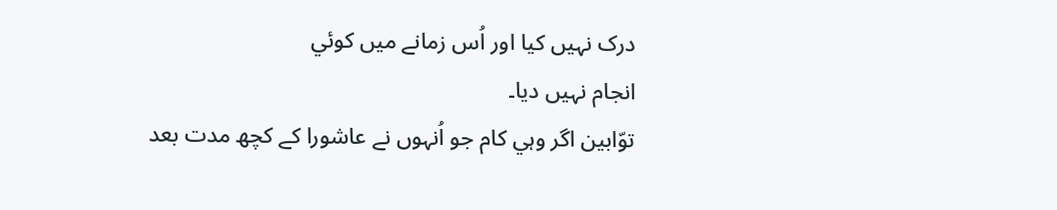درک نہيں کيا اور اُس زمانے ميں کوئي
انجام نہيں ديا۔
توّابين اگر وہي کام جو اُنہوں نے عاشورا کے کچھ مدت بعد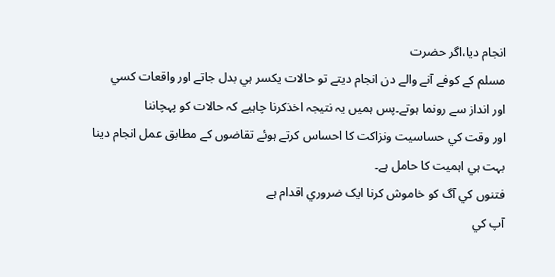انجام ديا،اگر حضرت
مسلم کے کوفے آنے والے دن انجام ديتے تو حالات يکسر ہي بدل جاتے اور واقعات کسي
اور انداز سے رونما ہوتے۔پس ہميں يہ نتيجہ اخذکرنا چاہيے کہ حالات کو پہچاننا
اور وقت کي حساسيت ونزاکت کا احساس کرتے ہوئے تقاضوں کے مطابق عمل انجام دينا
بہت ہي اہميت کا حامل ہے۔
فتنوں کي آگ کو خاموش کرنا ايک ضروري اقدام ہے
آپ کي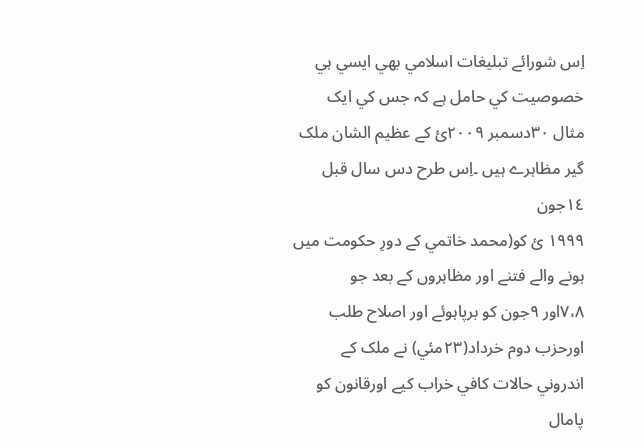اِس شورائے تبليغات اسلامي بھي ايسي ہي خصوصيت کي حامل ہے کہ جس کي ايک
مثال ٣٠دسمبر ٢٠٠٩ئ کے عظيم الشان ملک گير مظاہرے ہيں ۔اِس طرح دس سال قبل ١٤جون
١٩٩٩ ئ کو(محمد خاتمي کے دورِ حکومت ميں ہونے والے فتنے اور مظاہروں کے بعد جو
٧،٨اور ٩جون کو برپاہوئے اور اصلاح طلب اورحزب دوم خرداد(٢٣مئي) نے ملک کے
اندروني حالات کافي خراب کيے اورقانون کو پامال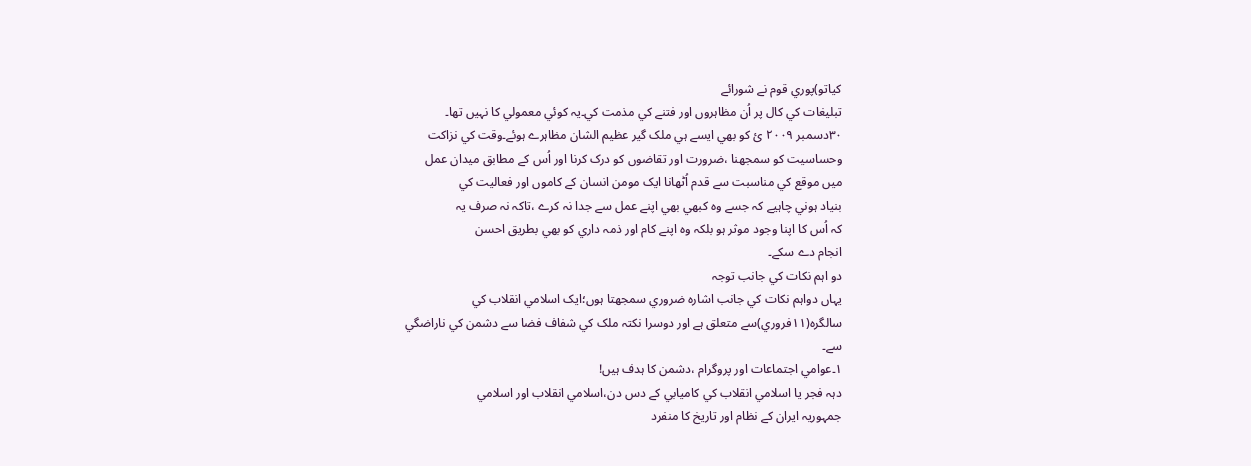کياتو)پوري قوم نے شورائے
تبليغات کي کال پر اُن مظاہروں اور فتنے کي مذمت کي۔يہ کوئي معمولي کا نہيں تھا۔
٣٠دسمبر ٢٠٠٩ ئ کو بھي ايسے ہي ملک گير عظيم الشان مظاہرے ہوئے۔وقت کي نزاکت
وحساسيت کو سمجھنا ،ضرورت اور تقاضوں کو درک کرنا اور اُس کے مطابق ميدان عمل
ميں موقع کي مناسبت سے قدم اُٹھانا ايک مومن انسان کے کاموں اور فعاليت کي
بنياد ہوني چاہيے کہ جسے وہ کبھي بھي اپنے عمل سے جدا نہ کرے ،تاکہ نہ صرف يہ
کہ اُس کا اپنا وجود موثر ہو بلکہ وہ اپنے کام اور ذمہ داري کو بھي بطريق احسن
انجام دے سکے۔
دو اہم نکات کي جانب توجہ
يہاں دواہم نکات کي جانب اشارہ ضروري سمجھتا ہوں؛ايک اسلامي انقلاب کي
سالگرہ(١١فروري)سے متعلق ہے اور دوسرا نکتہ ملک کي شفاف فضا سے دشمن کي ناراضگي
سے۔
١۔عوامي اجتماعات اور پروگرام ،دشمن کا ہدف ہيں!
دہہ فجر يا اسلامي انقلاب کي کاميابي کے دس دن،اسلامي انقلاب اور اسلامي
جمہوريہ ايران کے نظام اور تاريخ کا منفرد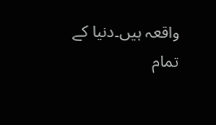واقعہ ہيں۔دنيا کے تمام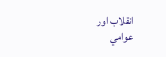انقلاب اور
عوامي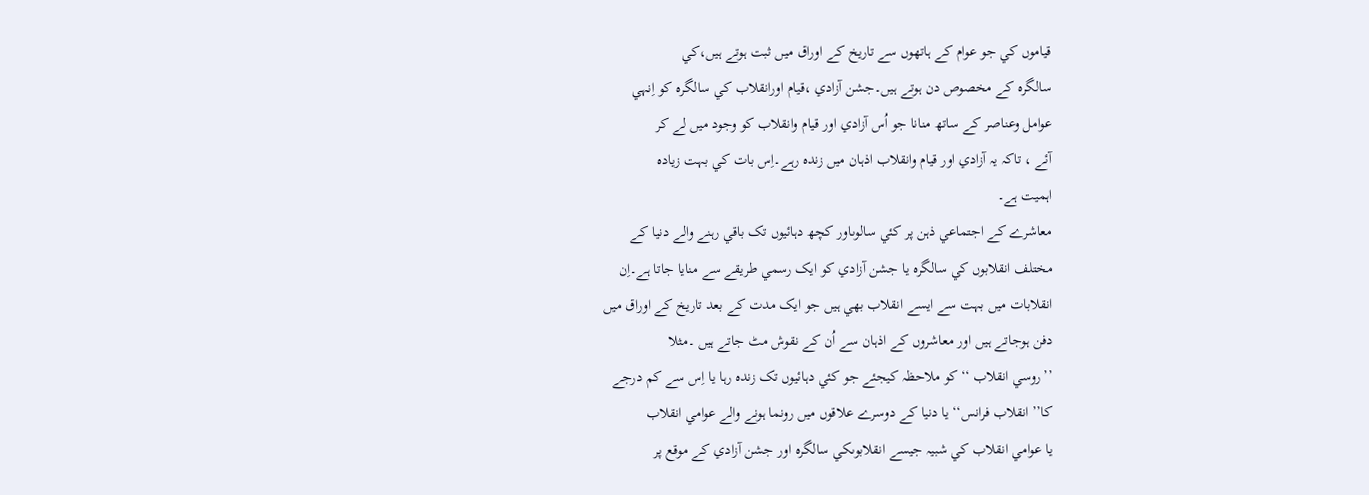قياموں کي جو عوام کے ہاتھوں سے تاريخ کے اوراق ميں ثبت ہوتے ہيں،کي
سالگرہ کے مخصوص دن ہوتے ہيں۔جشن آزادي ،قيام اورانقلاب کي سالگرہ کو اِنہي
عوامل وعناصر کے ساتھ منانا جو اُس آزادي اور قيام وانقلاب کو وجود ميں لے کر
آئے ، تاکہ يہ آزادي اور قيام وانقلاب اذہان ميں زندہ رہے۔اِس بات کي بہت زيادہ
اہميت ہے۔
معاشرے کے اجتماعي ذہن پر کئي سالوںاور کچھ دہائيوں تک باقي رہنے والے دنيا کے
مختلف انقلابوں کي سالگرہ يا جشن آزادي کو ايک رسمي طريقے سے منايا جاتا ہے۔اِن
انقلابات ميں بہت سے ايسے انقلاب بھي ہيں جو ايک مدت کے بعد تاريخ کے اوراق ميں
دفن ہوجاتے ہيں اور معاشروں کے اذہان سے اُن کے نقوش مٹ جاتے ہيں ۔مثلا
’’روسي انقلاب ‘‘کو ملاحظہ کيجئے جو کئي دہائيوں تک زندہ رہا يا اِس سے کم درجے
کا’’ انقلاب فرانس‘‘ يا دنيا کے دوسرے علاقوں ميں رونما ہونے والے عوامي انقلاب
يا عوامي انقلاب کي شبيہ جيسے انقلابوںکي سالگرہ اور جشن آزادي کے موقع پر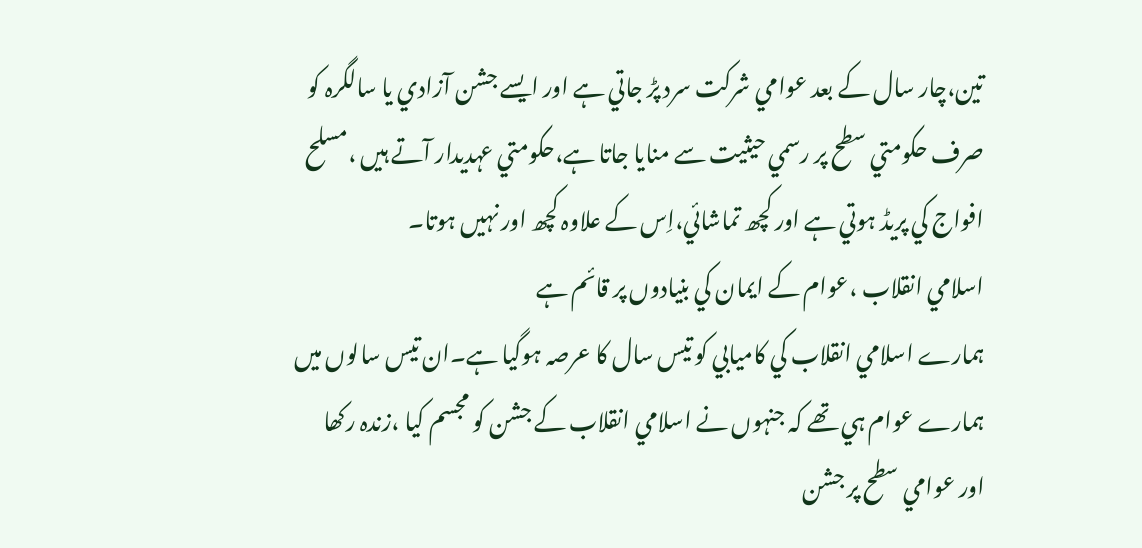تين،چار سال کے بعد عوامي شرکت سرد پڑ جاتي ہے اور ايسے جشن آزادي يا سالگرہ کو
صرف حکومتي سطح پر رسمي حيثيت سے منايا جاتا ہے،حکومتي عہديدار آتے ہيں ،مسلح
افواج کي پريڈ ہوتي ہے اور کچھ تماشائي،اِس کے علاوہ کچھ اور نہيں ہوتا۔
اسلامي انقلاب ،عوام کے ايمان کي بنيادوں پر قائم ہے
ہمارے اسلامي انقلاب کي کاميابي کو تيس سال کا عرصہ ہوگيا ہے۔ان تيس سالوں ميں
ہمارے عوام ہي تھے کہ جنہوں نے اسلامي انقلاب کے جشن کو مجسم کيا ،زندہ رکھا
اور عوامي سطح پر جشن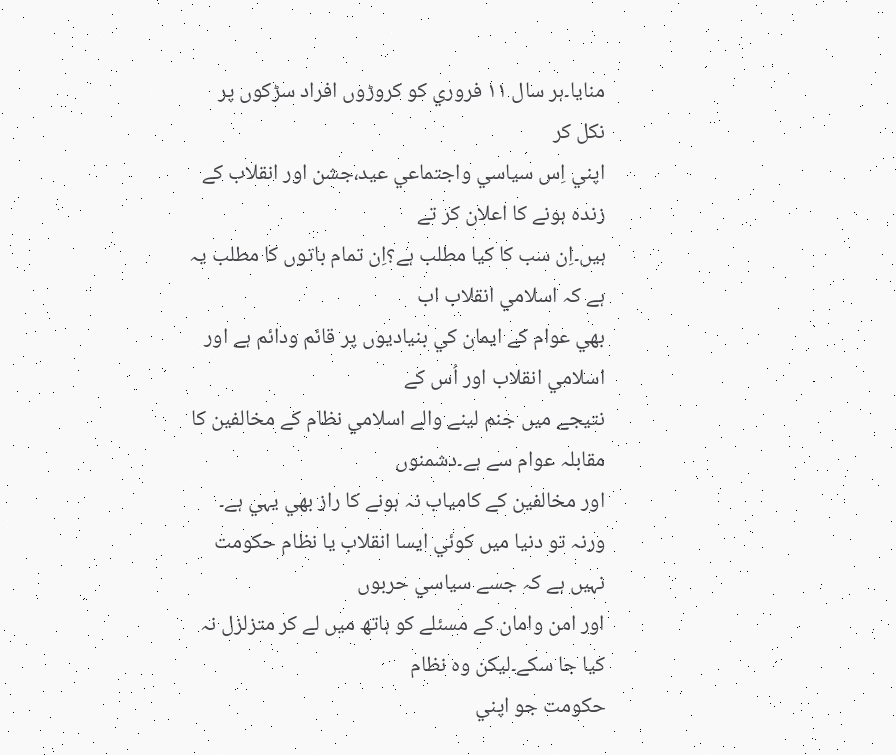منايا۔ہر سال ١١ فروري کو کروڑوں افراد سڑکوں پر نکل کر
اپني اِس سياسي واجتماعي عيد،جشن اور انقلاب کے زندہ ہونے کا اعلان کر تے
ہيں۔اِن سب کا کيا مطلب ہے؟اِن تمام باتوں کا مطلب يہ ہے کہ اسلامي انقلاب اب
بھي عوام کے ايمان کي بنياديوں پر قائم ودائم ہے اور اسلامي انقلاب اور اُس کے
نتيجے ميں جنم لينے والے اسلامي نظام کے مخالفين کا مقابلہ عوام سے ہے۔دشمنوں
اور مخالفين کے کامياب نہ ہونے کا راز بھي يہي ہے۔
ورنہ تو دنيا ميں کوئي ايسا انقلاب يا نظام حکومت نہيں ہے کہ جسے سياسي حربوں
اور امن وامان کے مسئلے کو ہاتھ ميں لے کر متزلزل نہ کيا جا سکے۔ليکن وہ نظام
حکومت جو اپني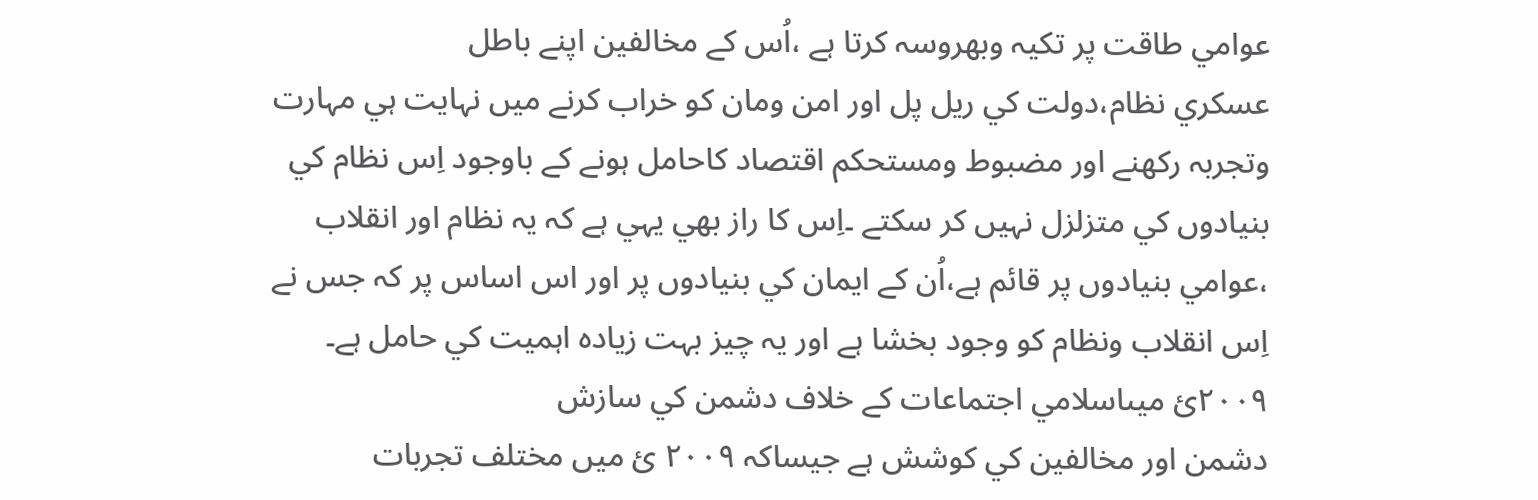عوامي طاقت پر تکيہ وبھروسہ کرتا ہے ،اُس کے مخالفين اپنے باطل
عسکري نظام،دولت کي ريل پل اور امن ومان کو خراب کرنے ميں نہايت ہي مہارت
وتجربہ رکھنے اور مضبوط ومستحکم اقتصاد کاحامل ہونے کے باوجود اِس نظام کي
بنيادوں کي متزلزل نہيں کر سکتے ۔اِس کا راز بھي يہي ہے کہ يہ نظام اور انقلاب
،عوامي بنيادوں پر قائم ہے،اُن کے ايمان کي بنيادوں پر اور اس اساس پر کہ جس نے
اِس انقلاب ونظام کو وجود بخشا ہے اور يہ چيز بہت زيادہ اہميت کي حامل ہے۔
٢٠٠٩ئ ميںاسلامي اجتماعات کے خلاف دشمن کي سازش
دشمن اور مخالفين کي کوشش ہے جيساکہ ٢٠٠٩ ئ ميں مختلف تجربات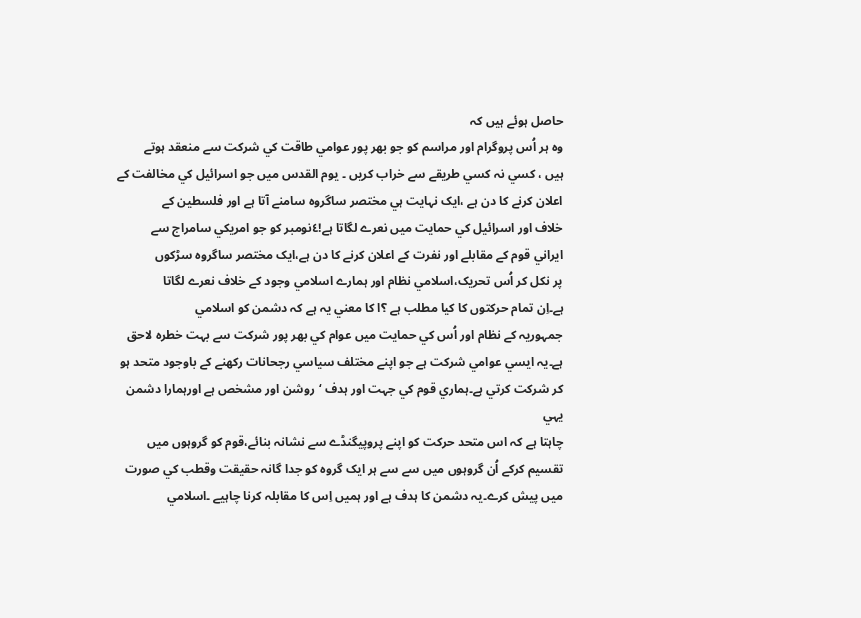حاصل ہوئے ہيں کہ
وہ ہر اُس پروگرام اور مراسم کو جو بھر پور عوامي طاقت کي شرکت سے منعقد ہوتے
ہيں ، کسي نہ کسي طريقے سے خراب کريں ۔ يوم القدس ميں جو اسرائيل کي مخالفت کے
اعلان کرنے کا دن ہے ،ايک نہايت ہي مختصر ساگروہ سامنے آتا ہے اور فلسطين کے
خلاف اور اسرائيل کي حمايت ميں نعرے لگاتا ہے!٤نومبر کو جو امريکي سامراج سے
ايراني قوم کے مقابلے اور نفرت کے اعلان کرنے کا دن ہے،ايک مختصر ساگروہ سڑکوں
پر نکل کر اُس تحريک،اسلامي نظام اور ہمارے اسلامي وجود کے خلاف نعرے لگاتا
ہے۔اِن تمام حرکتوں کا کيا مطلب ہے ؟ا کا معني يہ ہے کہ دشمن کو اسلامي
جمہوريہ کے نظام اور اُس کي حمايت ميں عوام کي بھر پور شرکت سے بہت خطرہ لاحق
ہے۔يہ ايسي عوامي شرکت ہے جو اپنے مختلف سياسي رجحانات رکھنے کے باوجود متحد ہو
کر شرکت کرتي ہے۔ہماري قوم کي جہت اور ہدف ‘روشن اور مشخص ہے اورہمارا دشمن يہي
چاہتا ہے کہ اس متحد حرکت کو اپنے پروپيگنڈے سے نشانہ بنائے،قوم کو گروہوں ميں
تقسيم کرکے اُن گروہوں ميں سے سے ہر ايک گروہ کو جدا گانہ حقيقت وقطب کي صورت
ميں پيش کرے۔يہ دشمن کا ہدف ہے اور ہميں اِس کا مقابلہ کرنا چاہيے ۔اسلامي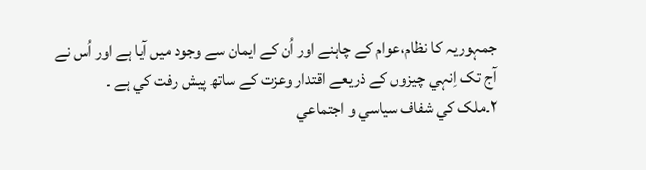جمہوريہ کا نظام،عوام کے چاہنے اور اُن کے ايمان سے وجود ميں آيا ہے اور اُس نے
آج تک اِنہي چيزوں کے ذريعے اقتدار وعزت کے ساتھ پيش رفت کي ہے ۔
٢۔ملک کي شفاف سياسي و اجتماعي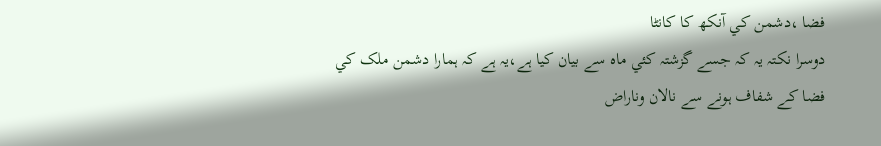فضا ،دشمن کي آنکھ کا کانٹا
دوسرا نکتہ يہ کہ جسے گزشتہ کئي ماہ سے بيان کيا ہے،يہ ہے کہ ہمارا دشمن ملک کي
فضا کے شفاف ہونے سے نالان وناراض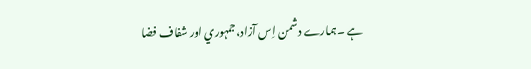ہے ۔ہمارے دشمن اِس آزاد،جمہوري اور شفاف فضا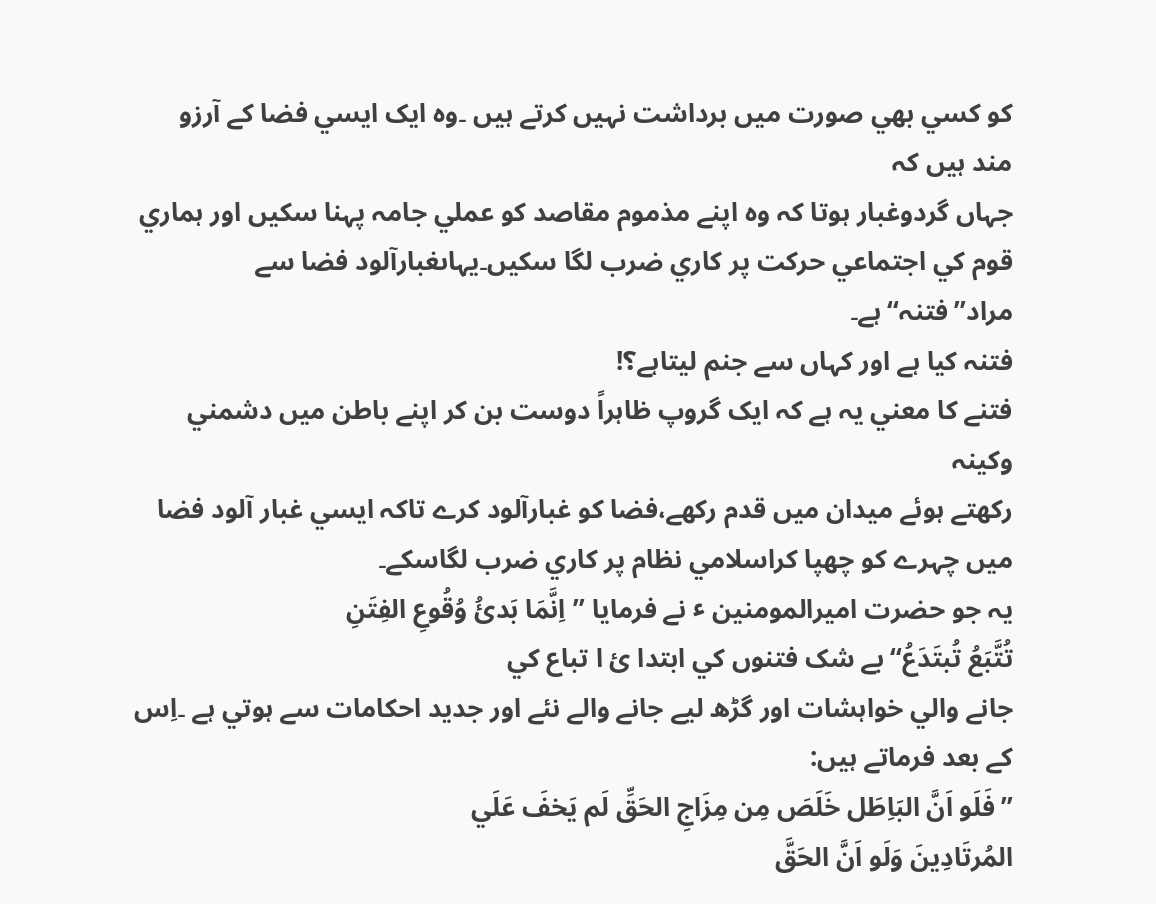کو کسي بھي صورت ميں برداشت نہيں کرتے ہيں ۔وہ ايک ايسي فضا کے آرزو مند ہيں کہ
جہاں گردوغبار ہوتا کہ وہ اپنے مذموم مقاصد کو عملي جامہ پہنا سکيں اور ہماري
قوم کي اجتماعي حرکت پر کاري ضرب لگا سکيں۔يہاںغبارآلود فضا سے مراد’’فتنہ‘‘ہے۔
فتنہ کيا ہے اور کہاں سے جنم ليتاہے؟!
فتنے کا معني يہ ہے کہ ايک گروپ ظاہراً دوست بن کر اپنے باطن ميں دشمني وکينہ
رکھتے ہوئے ميدان ميں قدم رکھے،فضا کو غبارآلود کرے تاکہ ايسي غبار آلود فضا
ميں چہرے کو چھپا کراسلامي نظام پر کاري ضرب لگاسکے۔
يہ جو حضرت اميرالمومنين ٴ نے فرمايا ’’اِنَّمَا بَدئُ وُقُوعِ الفِتَنِ
تُتَّبَعُ تُبتَدَعُ‘‘بے شک فتنوں کي ابتدا ئ ا تباع کي
جانے والي خواہشات اور گڑھ ليے جانے والے نئے اور جديد احکامات سے ہوتي ہے ۔اِس
کے بعد فرماتے ہيں:
’’فَلَو اَنَّ البَاِطَل خَلَصَ مِن مِزَاجِ الحَقِّ لَم يَخفَ عَلَي
المُرتَادِينَ وَلَو اَنَّ الحَقَّ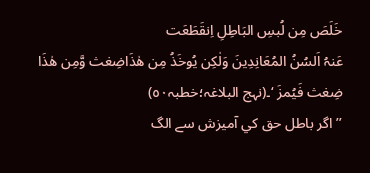خَلَصَ مِن لُبسِ البَاطِلِ اِنقَطَعَت
عَنہُ اَلسُنُ المُعَانِدِينَ وَلٰکِن يُوخَذُ مِن ھٰذَاضِغث وَّمِن ھٰذَا
ضِغث فَيُمزَ ‘۔(نہج البلاغہ؛خطبہ٥٠)
’’اگر باطل حق کي آميزش سے الگ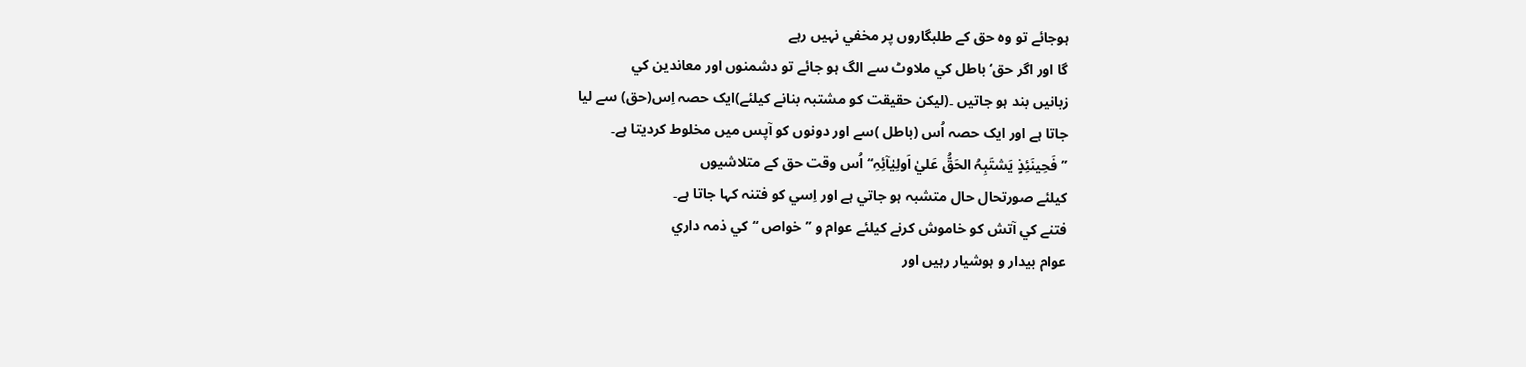ہوجائے تو وہ حق کے طلبگاروں پر مخفي نہيں رہے
گا اور اگر حق‘ باطل کي ملاوٹ سے الگ ہو جائے تو دشمنوں اور معاندين کي
زبانيں بند ہو جاتيں ۔(ليکن حقيقت کو مشتبہ بنانے کيلئے)ايک حصہ اِس(حق) سے ليا
جاتا ہے اور ايک حصہ اُس (باطل )سے اور دونوں کو آپس ميں مخلوط کرديتا ہے۔
’’فَحِينَئِذٍ يَشتَبِہُ الحَقُّ عَليٰ اَولِيٰآئِہِ‘‘اُس وقت حق کے متلاشيوں
کيلئے صورتحال حال متشبہ ہو جاتي ہے اور اِسي کو فتنہ کہا جاتا ہے۔
فتنے کي آتش کو خاموش کرنے کيلئے عوام و ’’خواص ‘‘کي ذمہ داري
عوام بيدار و ہوشيار رہيں اور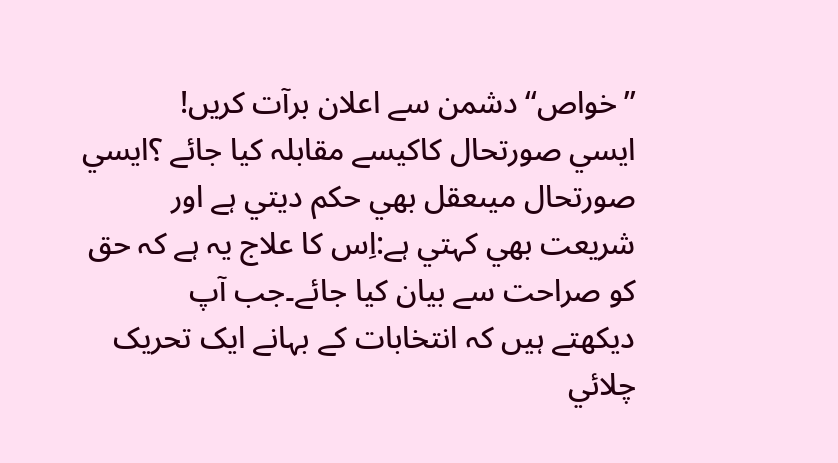’’خواص‘‘دشمن سے اعلان برآت کريں!
ايسي صورتحال کاکيسے مقابلہ کيا جائے ؟ايسي صورتحال ميںعقل بھي حکم ديتي ہے اور
شريعت بھي کہتي ہے:اِس کا علاج يہ ہے کہ حق کو صراحت سے بيان کيا جائے۔جب آپ
ديکھتے ہيں کہ انتخابات کے بہانے ايک تحريک چلائي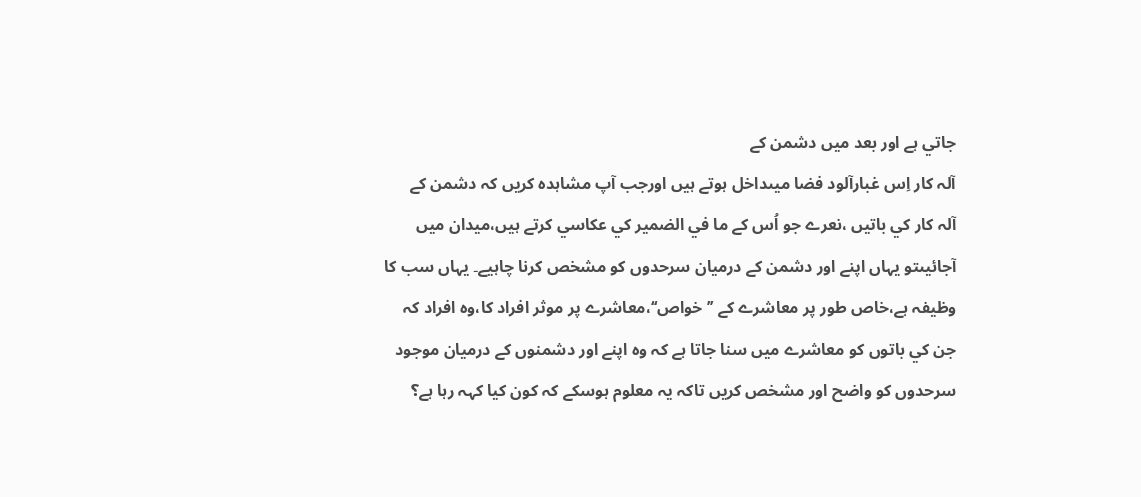جاتي ہے اور بعد ميں دشمن کے
آلہ کار اِس غبارآلود فضا ميںداخل ہوتے ہيں اورجب آپ مشاہدہ کريں کہ دشمن کے
آلہ کار کي باتيں ،نعرے جو اُس کے ما في الضمير کي عکاسي کرتے ہيں،ميدان ميں
آجائيںتو يہاں اپنے اور دشمن کے درميان سرحدوں کو مشخص کرنا چاہيے۔ يہاں سب کا
وظيفہ ہے،خاص طور پر معاشرے کے ’’خواص‘‘،معاشرے پر موثر افراد کا،وہ افراد کہ
جن کي باتوں کو معاشرے ميں سنا جاتا ہے کہ وہ اپنے اور دشمنوں کے درميان موجود
سرحدوں کو واضح اور مشخص کريں تاکہ يہ معلوم ہوسکے کہ کون کيا کہہ رہا ہے؟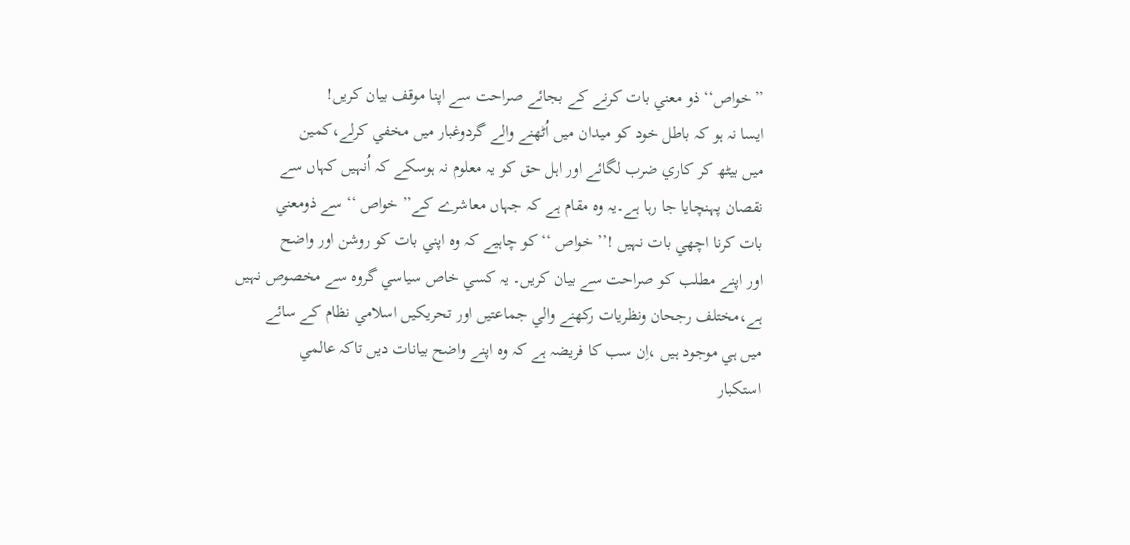’’خواص‘‘ذو معني بات کرنے کے بجائے صراحت سے اپنا موقف بيان کريں!
ايسا نہ ہو کہ باطل خود کو ميدان ميں اُٹھنے والے گردوغبار ميں مخفي کرلے،کمين
ميں بيٹھ کر کاري ضرب لگائے اور اہل حق کو يہ معلوم نہ ہوسکے کہ اُنہيں کہاں سے
نقصان پہنچايا جا رہا ہے۔يہ وہ مقام ہے کہ جہاں معاشرے کے’’ خواص ‘‘سے ذومعني
بات کرنا اچھي بات نہيں !’’ خواص ‘‘ کو چاہيے کہ وہ اپني بات کو روشن اور واضح
اور اپنے مطلب کو صراحت سے بيان کريں۔ يہ کسي خاص سياسي گروہ سے مخصوص نہيں
ہے،مختلف رجحان ونظريات رکھنے والي جماعتيں اور تحريکيں اسلامي نظام کے سائے
ميں ہي موجود ہيں ،اِن سب کا فريضہ ہے کہ وہ اپنے واضح بيانات ديں تاکہ عالمي
استکبار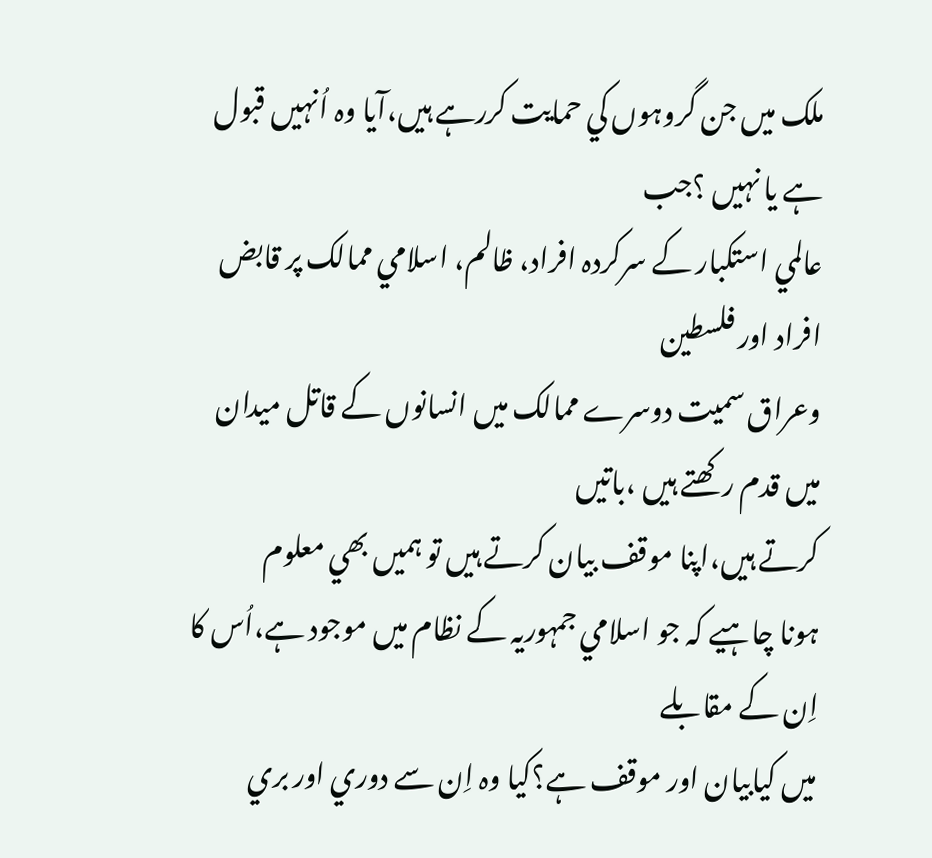ملک ميں جن گروہوں کي حمايت کررہے ہيں،آيا وہ اُنہيں قبول ہے يا نہيں ؟جب
عالمي استکبار کے سرکردہ افراد، ظالم، اسلامي ممالک پر قابض افراد اور فلسطين
وعراق سميت دوسرے ممالک ميں انسانوں کے قاتل ميدان ميں قدم رکھتے ہيں ،باتيں
کرتے ہيں،اپنا موقف بيان کرتے ہيں تو ہميں بھي معلوم
ہونا چاہيے کہ جو اسلامي جمہوريہ کے نظام ميں موجود ہے،اُس کا اِن کے مقابلے
ميں کيابيان اور موقف ہے؟کيا وہ اِن سے دوري اور بري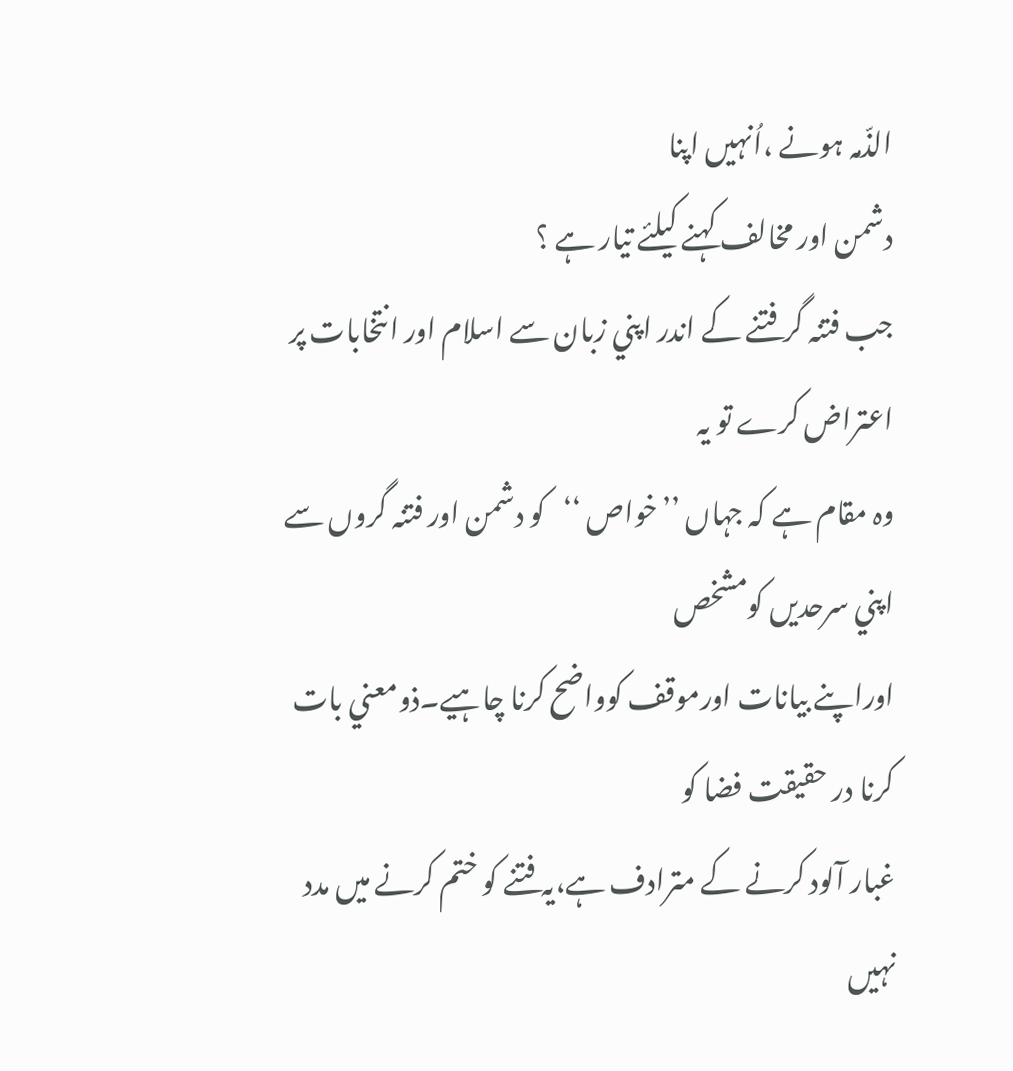الذّمہ ہونے ،اُنہيں اپنا
دشمن اور مخالف کہنے کيلئے تيار ہے ؟
جب فتنہ گر فتنے کے اندر اپني زبان سے اسلام اور انتخابات پر اعتراض کرے تو يہ
وہ مقام ہے کہ جہاں ’’خواص ‘‘کو دشمن اور فتنہ گروں سے اپني سرحديں کومشخص
اوراپنے بيانات اورموقف کوواضح کرنا چاہيے۔ذومعني بات کرنا در حقيقت فضا کو
غبار آلود کرنے کے مترادف ہے،يہ فتنے کو ختم کرنے ميں مدد نہيں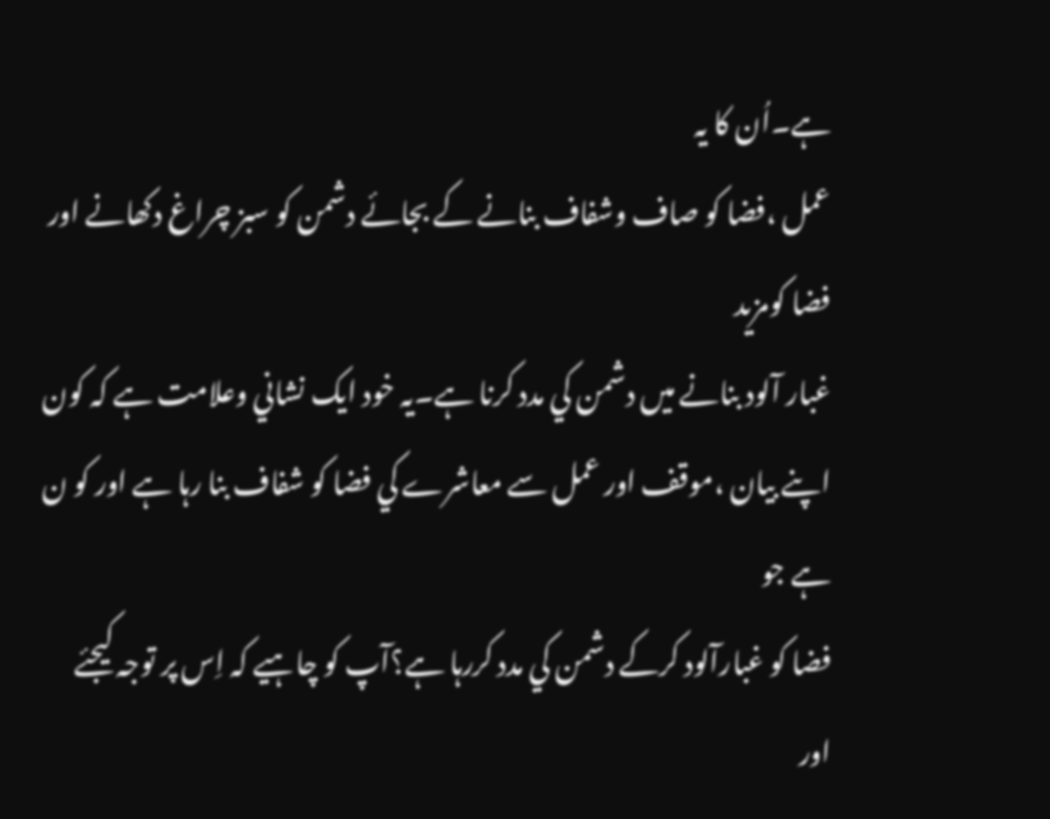ہے۔اُن کا يہ
عمل ،فضا کو صاف وشفاف بنانے کے بجائے دشمن کو سبز چراغ دکھانے اور فضا کومزيد
غبار آلود بنانے ميں دشمن کي مدد کرنا ہے۔يہ خود ايک نشاني وعلامت ہے کہ کون
اپنے بيان ،موقف اور عمل سے معاشرے کي فضا کو شفاف بنا رہا ہے اور کو ن ہے جو
فضا کو غبارآلود کرکے دشمن کي مدد کررہا ہے؟آپ کو چاہيے کہ اِس پر توجہ کيجئے
اور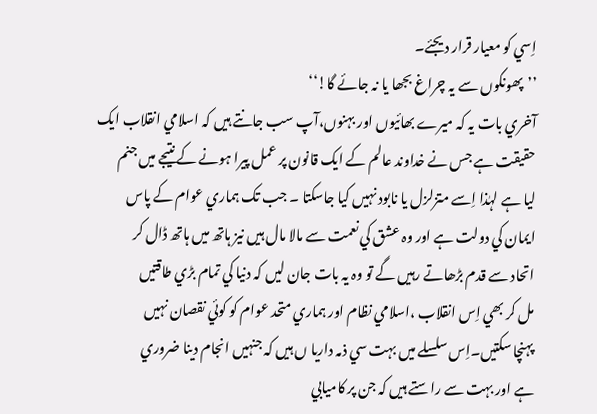اِسي کو معيار قرار ديجئے۔
’’پھونکوں سے يہ چراغ بجھا يا نہ جائے گا!‘‘
آخري بات يہ کہ ميرے بھائیوں اور بہنوں،آپ سب جانتے ہيں کہ اسلامي انقلاب ايک
حقيقت ہے جس نے خداوند عالم کے ايک قانون پر عمل پيرا ہونے کے نتيجے ميں جنم
ليا ہے لہٰذا اِسے متزلزل يا نابود نہيں کيا جاسکتا ۔ جب تک ہماري عوام کے پاس
ايمان کي دولت ہے اور وہ عشق کي نعمت سے مالا مال ہيں نيز ہاتھ ميں ہاتھ ڈال کر
اتحاد سے قدم بڑھاتے رہيں گے تو وہ يہ بات جان ليں کہ دنيا کي تمام بڑي طاقتيں
مل کر بھي اِس انقلاب ،اسلامي نظام اور ہماري متحد عوام کو کوئي نقصان نہيں
پہنچا سکتیں۔اِس سلسلے ميں بہت سي ذمہ داريا ں ہيں کہ جنہيں انجام دينا ضروري
ہے اور بہت سے راستے ہيں کہ جن پر کاميابي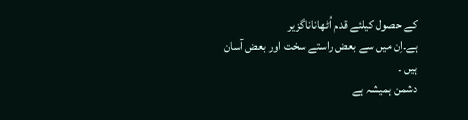کے حصول کيلئے قدم اُٹھاناناگزير
ہے۔اِن ميں سے بعض راستے سخت اور بعض آسان ہيں ۔
دشمن ہميشہ ہے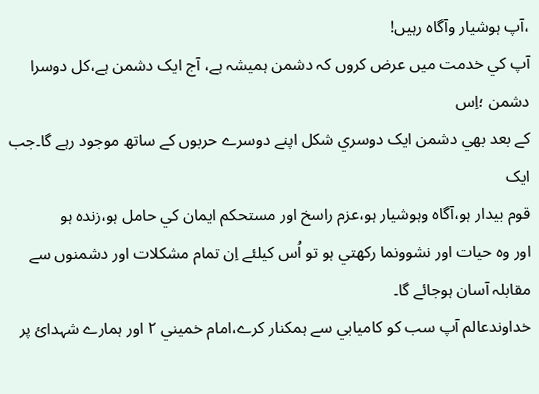،آپ ہوشيار وآگاہ رہيں!
آپ کي خدمت ميں عرض کروں کہ دشمن ہميشہ ہے، آج ايک دشمن ہے،کل دوسرا دشمن ؛اِس
کے بعد بھي دشمن ايک دوسري شکل اپنے دوسرے حربوں کے ساتھ موجود رہے گا۔جب ايک
قوم بيدار ہو،آگاہ وہوشيار ہو،عزم راسخ اور مستحکم ايمان کي حامل ہو،زندہ ہو
اور وہ حيات اور نشوونما رکھتي ہو تو اُس کيلئے اِن تمام مشکلات اور دشمنوں سے
مقابلہ آسان ہوجائے گا۔
خداوندعالم آپ سب کو کاميابي سے ہمکنار کرے،امام خميني ۲ اور ہمارے شہدائ پر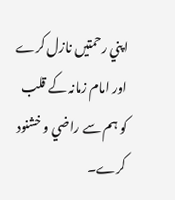اپني رحمتيں نازل کرے اور امام زمانہ کے قلب کو ہم سے راضي و خشنود کرے۔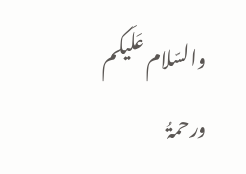والسّلام عَلَيکم ورحمۃُ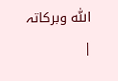اللّٰہ وبرکاتہ
|